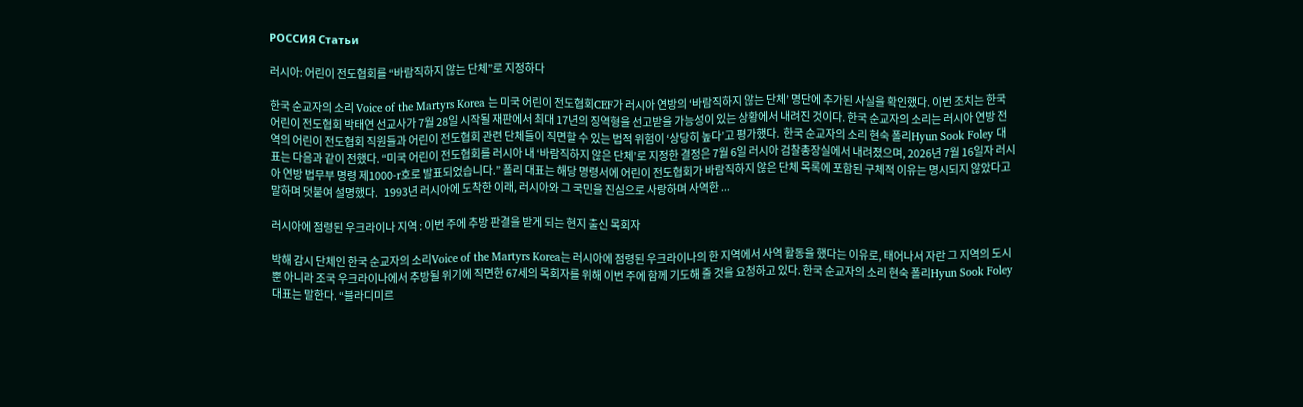РОССИЯ Статьи

러시아: 어린이 전도협회를 “바람직하지 않는 단체”로 지정하다

한국 순교자의 소리 Voice of the Martyrs Korea 는 미국 어린이 전도협회CEF가 러시아 연방의 ‘바람직하지 않는 단체’ 명단에 추가된 사실을 확인했다. 이번 조치는 한국 어린이 전도협회 박태연 선교사가 7월 28일 시작될 재판에서 최대 17년의 징역형을 선고받을 가능성이 있는 상황에서 내려진 것이다. 한국 순교자의 소리는 러시아 연방 전역의 어린이 전도협회 직원들과 어린이 전도협회 관련 단체들이 직면할 수 있는 법적 위험이 ‘상당히 높다’고 평가했다.  한국 순교자의 소리 현숙 폴리Hyun Sook Foley 대표는 다음과 같이 전했다. “미국 어린이 전도협회를 러시아 내 ‘바람직하지 않은 단체’로 지정한 결정은 7월 6일 러시아 검찰총장실에서 내려졌으며, 2026년 7월 16일자 러시아 연방 법무부 명령 제1000-r호로 발표되었습니다.” 폴리 대표는 해당 명령서에 어린이 전도협회가 바람직하지 않은 단체 목록에 포함된 구체적 이유는 명시되지 않았다고 말하며 덧붙여 설명했다.   1993년 러시아에 도착한 이래, 러시아와 그 국민을 진심으로 사랑하며 사역한 ...

러시아에 점령된 우크라이나 지역 : 이번 주에 추방 판결을 받게 되는 현지 출신 목회자

박해 감시 단체인 한국 순교자의 소리Voice of the Martyrs Korea는 러시아에 점령된 우크라이나의 한 지역에서 사역 활동을 했다는 이유로, 태어나서 자란 그 지역의 도시뿐 아니라 조국 우크라이나에서 추방될 위기에 직면한 67세의 목회자를 위해 이번 주에 함께 기도해 줄 것을 요청하고 있다. 한국 순교자의 소리 현숙 폴리Hyun Sook Foley 대표는 말한다. “블라디미르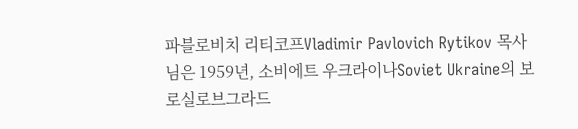파블로비치 리티코프Vladimir Pavlovich Rytikov 목사님은 1959년, 소비에트 우크라이나Soviet Ukraine의 보로실로브그라드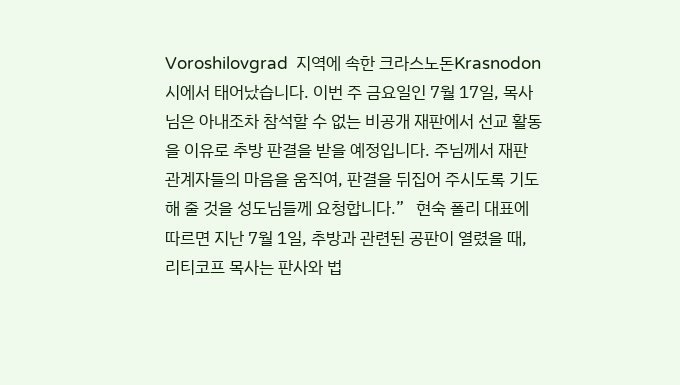Voroshilovgrad  지역에 속한 크라스노돈Krasnodon 시에서 태어났습니다. 이번 주 금요일인 7월 17일, 목사님은 아내조차 참석할 수 없는 비공개 재판에서 선교 활동을 이유로 추방 판결을 받을 예정입니다. 주님께서 재판 관계자들의 마음을 움직여, 판결을 뒤집어 주시도록 기도해 줄 것을 성도님들께 요청합니다.”   현숙 폴리 대표에 따르면 지난 7월 1일, 추방과 관련된 공판이 열렸을 때, 리티코프 목사는 판사와 법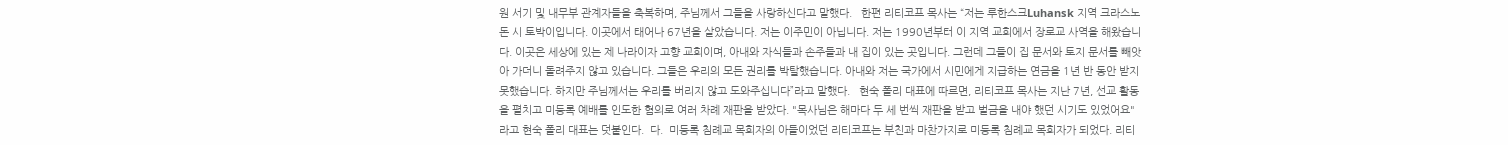원 서기 및 내무부 관계자들을 축복하며, 주님께서 그들을 사랑하신다고 말했다.   한편 리티코프 목사는 “저는 루한스크Luhansk 지역 크라스노돈 시 토박이입니다. 이곳에서 태어나 67년을 살았습니다. 저는 이주민이 아닙니다. 저는 1990년부터 이 지역 교회에서 장로교 사역을 해왔습니다. 이곳은 세상에 있는 제 나라이자 고향 교회이며, 아내와 자식들과 손주들과 내 집이 있는 곳입니다. 그런데 그들이 집 문서와 토지 문서를 빼앗아 가더니 돌려주지 않고 있습니다. 그들은 우리의 모든 권리를 박탈했습니다. 아내와 저는 국가에서 시민에게 지급하는 연금을 1년 반 동안 받지 못했습니다. 하지만 주님께서는 우리를 버리지 않고 도와주십니다”라고 말했다.   현숙 폴리 대표에 따르면, 리티코프 목사는 지난 7년, 선교 활동을 펼치고 미등록 예배를 인도한 혐의로 여러 차례 재판을 받았다. "목사님은 해마다 두 세 번씩 재판을 받고 벌금을 내야 했던 시기도 있었어요"라고 현숙 폴리 대표는 덧붙인다.  다.  미등록 침례교 목회자의 아들이었던 리티코프는 부친과 마찬가지로 미등록 침례교 목회자가 되었다. 리티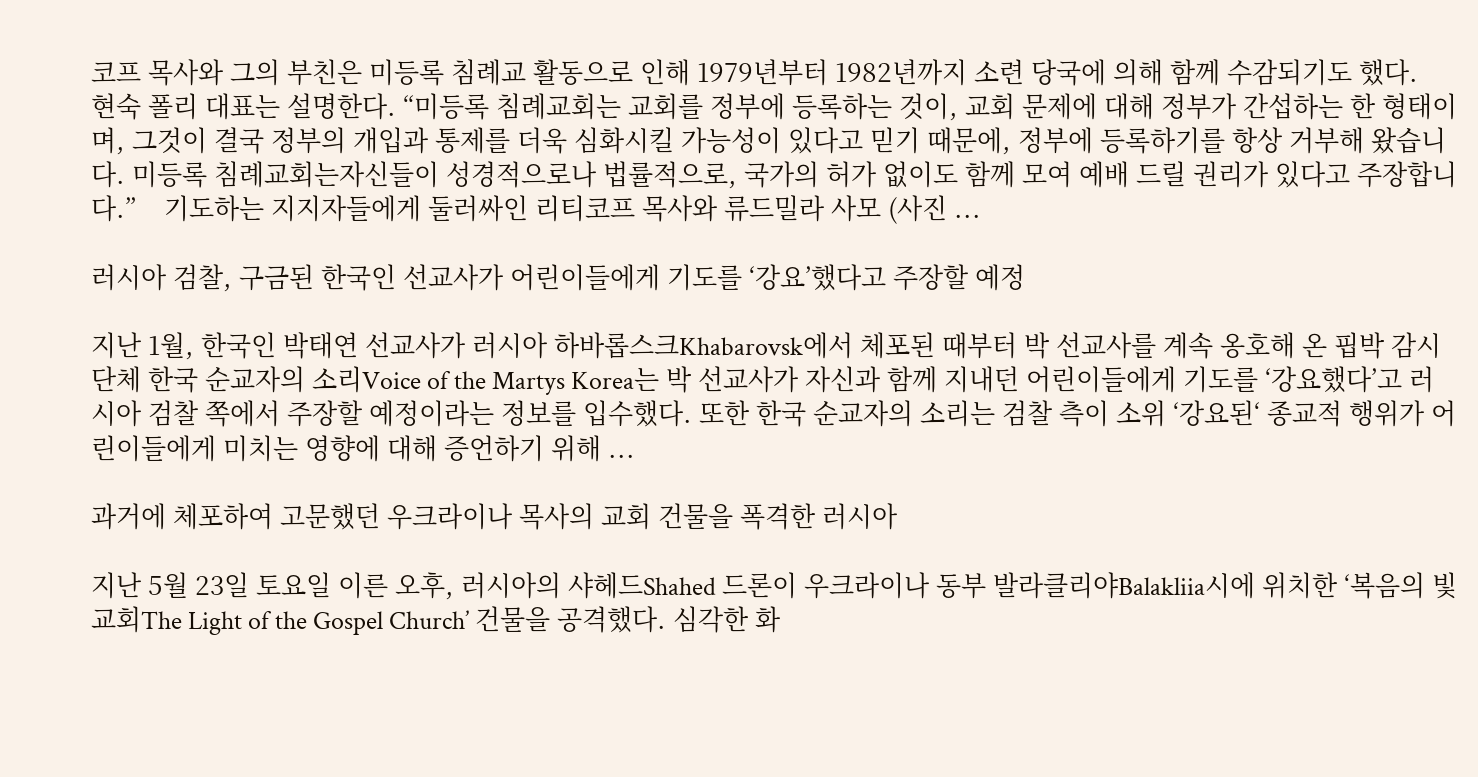코프 목사와 그의 부친은 미등록 침례교 활동으로 인해 1979년부터 1982년까지 소련 당국에 의해 함께 수감되기도 했다.   현숙 폴리 대표는 설명한다. “미등록 침례교회는 교회를 정부에 등록하는 것이, 교회 문제에 대해 정부가 간섭하는 한 형태이며, 그것이 결국 정부의 개입과 통제를 더욱 심화시킬 가능성이 있다고 믿기 때문에, 정부에 등록하기를 항상 거부해 왔습니다. 미등록 침례교회는자신들이 성경적으로나 법률적으로, 국가의 허가 없이도 함께 모여 예배 드릴 권리가 있다고 주장합니다.”    기도하는 지지자들에게 둘러싸인 리티코프 목사와 류드밀라 사모 (사진 ...

러시아 검찰, 구금된 한국인 선교사가 어린이들에게 기도를 ‘강요’했다고 주장할 예정

지난 1월, 한국인 박태연 선교사가 러시아 하바롭스크Khabarovsk에서 체포된 때부터 박 선교사를 계속 옹호해 온 핍박 감시 단체 한국 순교자의 소리Voice of the Martys Korea는 박 선교사가 자신과 함께 지내던 어린이들에게 기도를 ‘강요했다’고 러시아 검찰 쪽에서 주장할 예정이라는 정보를 입수했다. 또한 한국 순교자의 소리는 검찰 측이 소위 ‘강요된‘ 종교적 행위가 어린이들에게 미치는 영향에 대해 증언하기 위해 ...

과거에 체포하여 고문했던 우크라이나 목사의 교회 건물을 폭격한 러시아

지난 5월 23일 토요일 이른 오후, 러시아의 샤헤드Shahed 드론이 우크라이나 동부 발라클리야Balakliia시에 위치한 ‘복음의 빛 교회The Light of the Gospel Church’ 건물을 공격했다. 심각한 화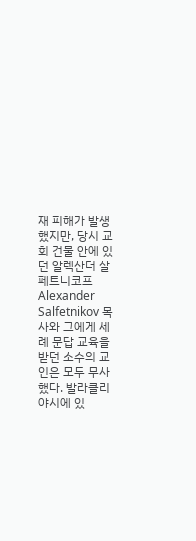재 피해가 발생했지만, 당시 교회 건물 안에 있던 알렉산더 살페트니코프Alexander Salfetnikov 목사와 그에게 세례 문답 교육을 받던 소수의 교인은 모두 무사했다. 발라클리야시에 있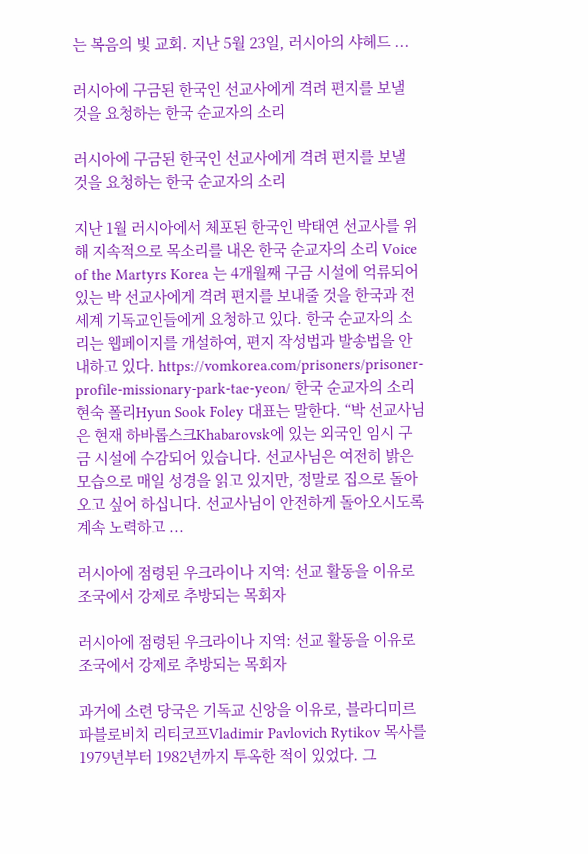는 복음의 빛 교회. 지난 5월 23일, 러시아의 샤헤드 ...

러시아에 구금된 한국인 선교사에게 격려 편지를 보낼 것을 요청하는 한국 순교자의 소리

러시아에 구금된 한국인 선교사에게 격려 편지를 보낼 것을 요청하는 한국 순교자의 소리

지난 1월 러시아에서 체포된 한국인 박태연 선교사를 위해 지속적으로 목소리를 내온 한국 순교자의 소리 Voice of the Martyrs Korea 는 4개월째 구금 시설에 억류되어 있는 박 선교사에게 격려 편지를 보내줄 것을 한국과 전 세계 기독교인들에게 요청하고 있다. 한국 순교자의 소리는 웹페이지를 개설하여, 편지 작성법과 발송법을 안내하고 있다. https://vomkorea.com/prisoners/prisoner-profile-missionary-park-tae-yeon/ 한국 순교자의 소리 현숙 폴리Hyun Sook Foley 대표는 말한다. “박 선교사님은 현재 하바롭스크Khabarovsk에 있는 외국인 임시 구금 시설에 수감되어 있습니다. 선교사님은 여전히 밝은 모습으로 매일 성경을 읽고 있지만, 정말로 집으로 돌아오고 싶어 하십니다. 선교사님이 안전하게 돌아오시도록 계속 노력하고 ...

러시아에 점령된 우크라이나 지역: 선교 활동을 이유로 조국에서 강제로 추방되는 목회자

러시아에 점령된 우크라이나 지역: 선교 활동을 이유로 조국에서 강제로 추방되는 목회자

과거에 소련 당국은 기독교 신앙을 이유로, 블라디미르 파블로비치 리티코프Vladimir Pavlovich Rytikov 목사를 1979년부터 1982년까지 투옥한 적이 있었다. 그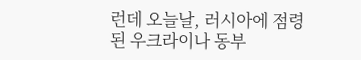런데 오늘날, 러시아에 점령된 우크라이나 동부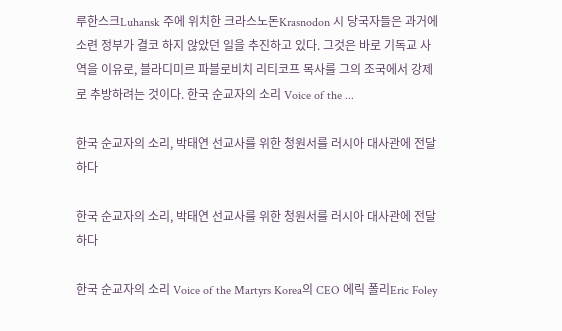루한스크Luhansk 주에 위치한 크라스노돈Krasnodon 시 당국자들은 과거에 소련 정부가 결코 하지 않았던 일을 추진하고 있다. 그것은 바로 기독교 사역을 이유로, 블라디미르 파블로비치 리티코프 목사를 그의 조국에서 강제로 추방하려는 것이다. 한국 순교자의 소리 Voice of the ...

한국 순교자의 소리, 박태연 선교사를 위한 청원서를 러시아 대사관에 전달하다

한국 순교자의 소리, 박태연 선교사를 위한 청원서를 러시아 대사관에 전달하다

한국 순교자의 소리 Voice of the Martyrs Korea의 CEO 에릭 폴리Eric Foley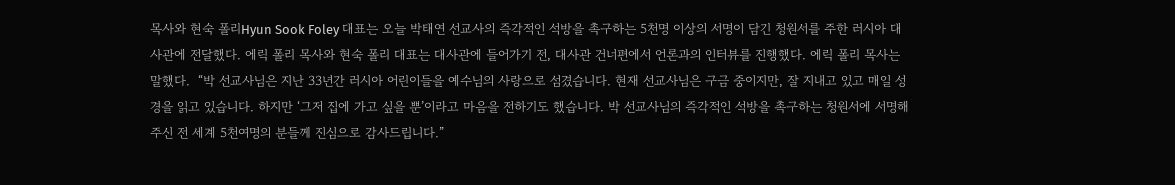목사와 현숙 폴리Hyun Sook Foley 대표는 오늘 박태연 선교사의 즉각적인 석방을 촉구하는 5천명 이상의 서명이 담긴 청원서를 주한 러시아 대사관에 전달했다. 에릭 폴리 목사와 현숙 폴리 대표는 대사관에 들어가기 전, 대사관 건너편에서 언론과의 인터뷰를 진행했다. 에릭 폴리 목사는 말했다.  “박 선교사님은 지난 33년간 러시아 어린이들을 예수님의 사랑으로 섬겼습니다. 현재 선교사님은 구금 중이지만, 잘 지내고 있고 매일 성경을 읽고 있습니다. 하지만 ‘그저 집에 가고 싶을 뿐’이라고 마음을 전하기도 했습니다. 박 선교사님의 즉각적인 석방을 촉구하는 청원서에 서명해주신 전 세계 5천여명의 분들께 진심으로 감사드립니다.”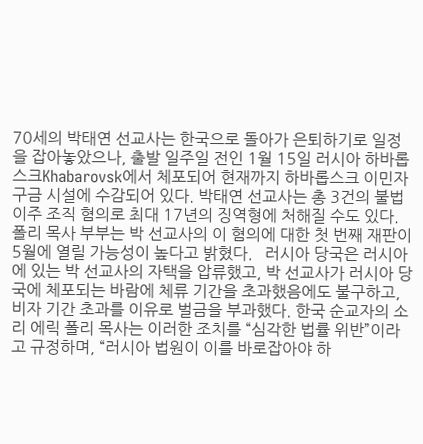70세의 박태연 선교사는 한국으로 돌아가 은퇴하기로 일정을 잡아놓았으나, 출발 일주일 전인 1월 15일 러시아 하바롭스크Khabarovsk에서 체포되어 현재까지 하바롭스크 이민자 구금 시설에 수감되어 있다. 박태연 선교사는 총 3건의 불법 이주 조직 혐의로 최대 17년의 징역형에 처해질 수도 있다. 폴리 목사 부부는 박 선교사의 이 혐의에 대한 첫 번째 재판이 5월에 열릴 가능성이 높다고 밝혔다.   러시아 당국은 러시아에 있는 박 선교사의 자택을 압류했고, 박 선교사가 러시아 당국에 체포되는 바람에 체류 기간을 초과했음에도 불구하고, 비자 기간 초과를 이유로 벌금을 부과했다. 한국 순교자의 소리 에릭 폴리 목사는 이러한 조치를 “심각한 법률 위반”이라고 규정하며, “러시아 법원이 이를 바로잡아야 하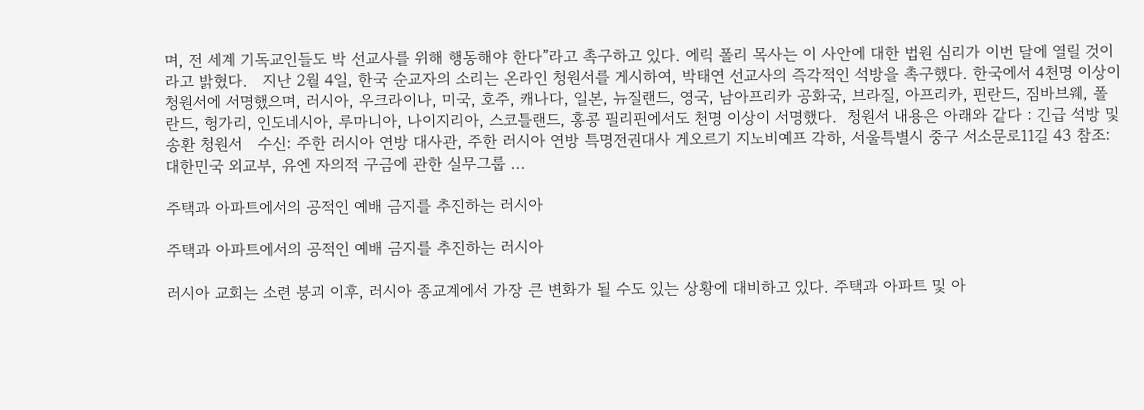며, 전 세계 기독교인들도 박 선교사를 위해 행동해야 한다”라고 촉구하고 있다. 에릭 폴리 목사는 이 사안에 대한 법원 심리가 이번 달에 열릴 것이라고 밝혔다.   지난 2월 4일, 한국 순교자의 소리는 온라인 청원서를 게시하여, 박태연 선교사의 즉각적인 석방을 촉구했다. 한국에서 4천명 이상이 청원서에 서명했으며, 러시아, 우크라이나, 미국, 호주, 캐나다, 일본, 뉴질랜드, 영국, 남아프리카 공화국, 브라질, 아프리카, 핀란드, 짐바브웨, 폴란드, 헝가리, 인도네시아, 루마니아, 나이지리아, 스코틀랜드, 홍콩 필리핀에서도 천명 이상이 서명했다.  청원서 내용은 아래와 같다 : 긴급 석방 및 송환 청원서   수신: 주한 러시아 연방 대사관, 주한 러시아 연방 특명전권대사 게오르기 지노비예프 각하, 서울특별시 중구 서소문로11길 43 참조: 대한민국 외교부, 유엔 자의적 구금에 관한 실무그룹 ...

주택과 아파트에서의 공적인 예배 금지를 추진하는 러시아

주택과 아파트에서의 공적인 예배 금지를 추진하는 러시아

러시아 교회는 소련 붕괴 이후, 러시아 종교계에서 가장 큰 변화가 될 수도 있는 상황에 대비하고 있다. 주택과 아파트 및 아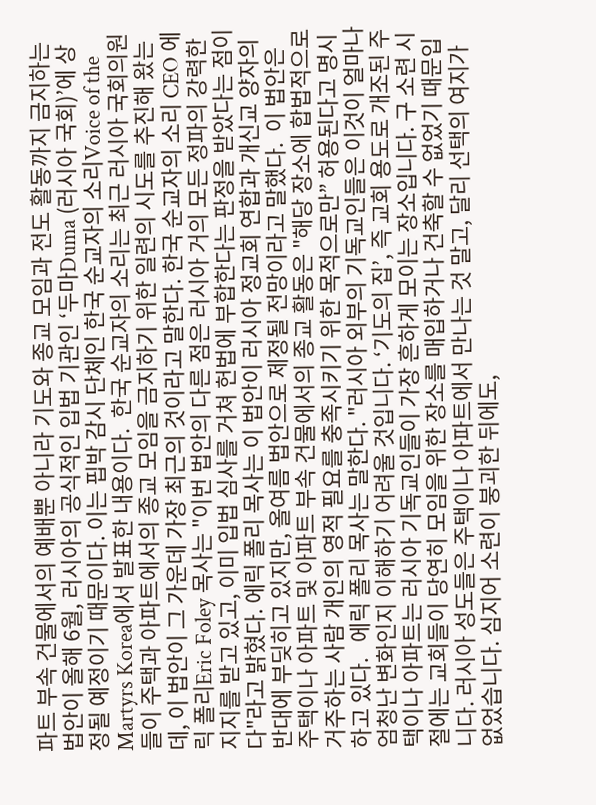파트 부속 건물에서의 예배뿐 아니라 기도와 종교 모임과 전도 활동까지 금지하는 법안이 올해 6월, 러시아의 공식적인 입법 기관인 ‘두마Duma (러시아 국회)’에 상정될 예정이기 때문이다. 이는 핍박 감시 단체인 한국 순교자의 소리Voice of the Martyrs Korea에서 발표한 내용이다.  한국 순교자의 소리는 최근 러시아 국회의원들이 주택과 아파트에서의 종교 모임을 금지하기 위한 일련의 시도를 추진해 왔는데, 이 법안이 그 가운데 가장 최근의 것이라고 말한다. 한국 순교자의 소리 CEO 에릭 폴리Eric Foley 목사는 "이번 법안의 다른 점은 러시아 거의 모든 정파의 강력한 지지를 받고 있고, 이미 입법 심사를 거쳐 헌법에 부합한다는 판정을 받았다는 점이다"라고 밝혔다. 에릭 폴리 목사는 이 법안이 러시아 정교회 연합과 개신교 양자의 반대에 부딪히고 있지만, 올여름 법안으로 제정될 전망이라고 말했다.  이 법안은 주택이나 아파트 및 아파트 부속 건물에서의 종교 활동은 "해당 장소에 합법적으로 거주하는 사람 개인의 영적 필요를 충족시키기 위한 목적으로만” 허용된다고 명시하고 있다.   에릭 폴리 목사는 말한다. "러시아 외부의 기독교인들은 이것이 얼마나 엄청난 변화인지 이해하기 어려울 것입니다. ‘기도의 집’, 즉 교회 용도로 개조된 주택이나 아파트는 러시아 기독교인들이 가장 흔하게 모이는 장소입니다. 구 소련 시절에는 교회들이 당연히 모임을 위한 장소를 매입하거나 건축할 수 없었기 때문입니다. 러시아 성도들은 주택이나 아파트에서 만나는 것 말고, 달리 선택의 여지가 없었습니다. 심지어 소련이 붕괴한 뒤에도,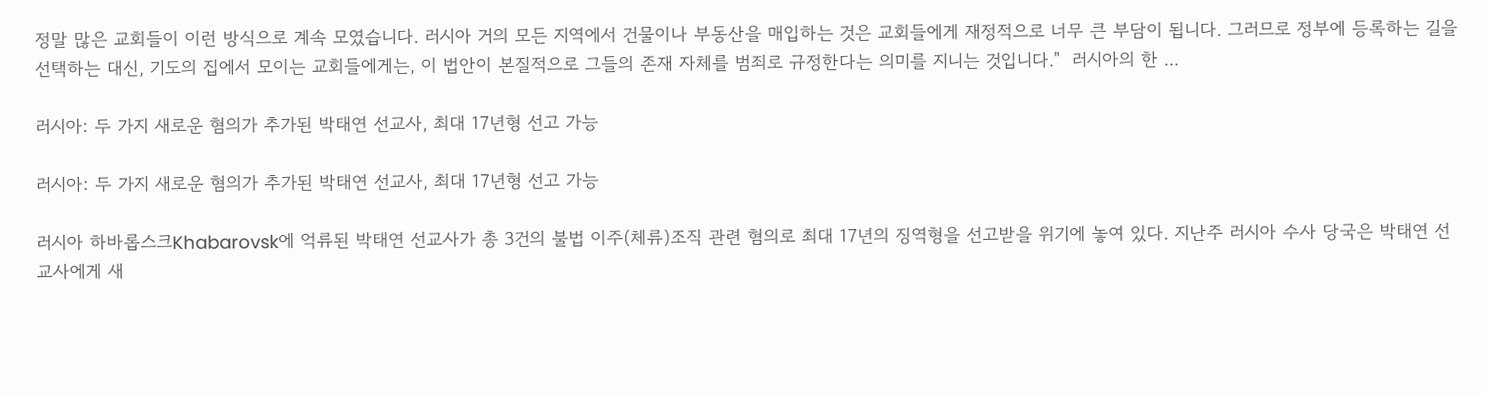정말 많은 교회들이 이런 방식으로 계속 모였습니다. 러시아 거의 모든 지역에서 건물이나 부동산을 매입하는 것은 교회들에게 재정적으로 너무 큰 부담이 됩니다. 그러므로 정부에 등록하는 길을 선택하는 대신, 기도의 집에서 모이는 교회들에게는, 이 법안이 본질적으로 그들의 존재 자체를 범죄로 규정한다는 의미를 지니는 것입니다."  러시아의 한 ...

러시아: 두 가지 새로운 혐의가 추가된 박태연 선교사, 최대 17년형 선고 가능

러시아: 두 가지 새로운 혐의가 추가된 박태연 선교사, 최대 17년형 선고 가능

러시아 하바롭스크Khabarovsk에 억류된 박태연 선교사가 총 3건의 불법 이주(체류)조직 관련 혐의로 최대 17년의 징역형을 선고받을 위기에 놓여 있다. 지난주 러시아 수사 당국은 박태연 선교사에게 새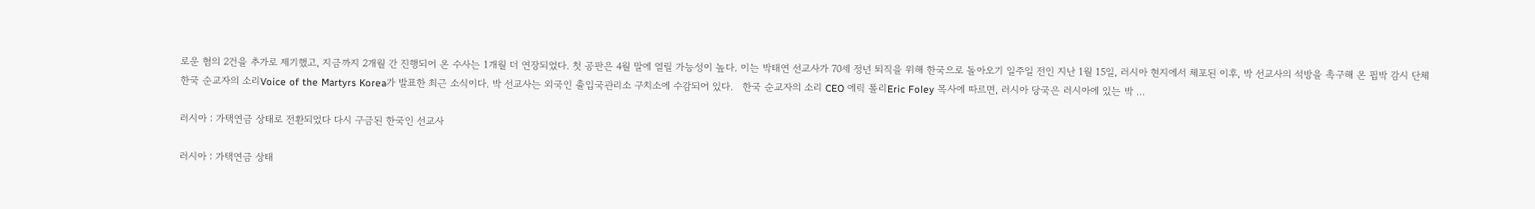로운 혐의 2건을 추가로 제기했고, 지금까지 2개월 간 진행되어 온 수사는 1개월 더 연장되었다. 첫 공판은 4월 말에 열릴 가능성이 높다. 이는 박태연 선교사가 70세 정년 퇴직을 위해 한국으로 돌아오기 일주일 전인 지난 1월 15일, 러시아 현지에서 체포된 이후, 박 선교사의 석방을 촉구해 온 핍박 감시 단체 한국 순교자의 소리Voice of the Martyrs Korea가 발표한 최근 소식이다. 박 선교사는 외국인 출입국관리소 구치소에 수감되어 있다.   한국 순교자의 소리 CEO 에릭 폴리Eric Foley 목사에 따르면, 러시아 당국은 러시아에 있는 박 ...

러시아 : 가택연금 상태로 전환되었다 다시 구금된 한국인 선교사

러시아 : 가택연금 상태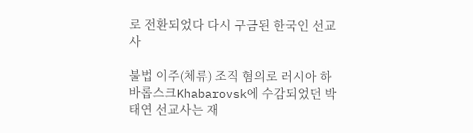로 전환되었다 다시 구금된 한국인 선교사

불법 이주(체류) 조직 혐의로 러시아 하바롭스크Khabarovsk에 수감되었던 박태연 선교사는 재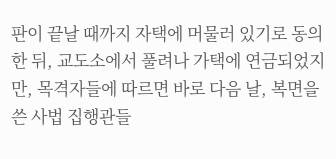판이 끝날 때까지 자택에 머물러 있기로 동의한 뒤, 교도소에서 풀려나 가택에 연금되었지만, 목격자들에 따르면 바로 다음 날, 복면을 쓴 사법 집행관들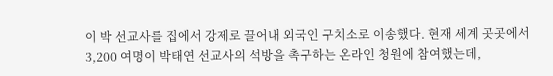이 박 선교사를 집에서 강제로 끌어내 외국인 구치소로 이송했다. 현재 세계 곳곳에서 3,200 여명이 박태연 선교사의 석방을 촉구하는 온라인 청원에 참여했는데,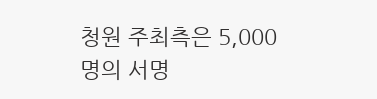청원 주최측은 5,000명의 서명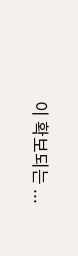이 확보되는 ...